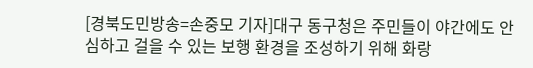[경북도민방송=손중모 기자]대구 동구청은 주민들이 야간에도 안심하고 걸을 수 있는 보행 환경을 조성하기 위해 화랑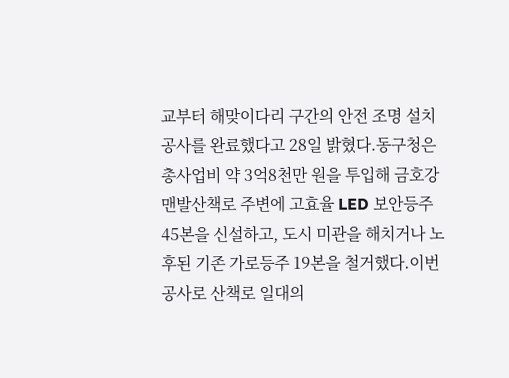교부터 해맞이다리 구간의 안전 조명 설치 공사를 완료했다고 28일 밝혔다.동구청은 총사업비 약 3억8천만 원을 투입해 금호강 맨발산책로 주변에 고효율 LED 보안등주 45본을 신설하고, 도시 미관을 해치거나 노후된 기존 가로등주 19본을 철거했다.이번 공사로 산책로 일대의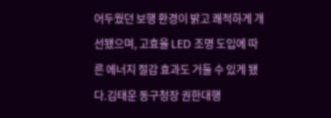어두웠던 보행 환경이 밝고 쾌적하게 개선됐으며, 고효율 LED 조명 도입에 따른 에너지 절감 효과도 거둘 수 있게 됐다.김태운 동구청장 권한대행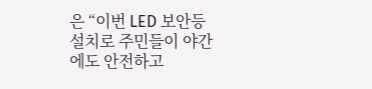은 “이번 LED 보안등 설치로 주민들이 야간에도 안전하고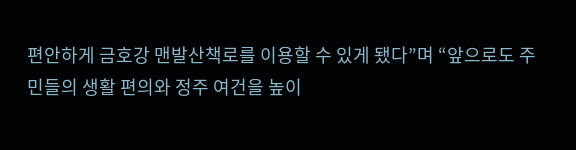편안하게 금호강 맨발산책로를 이용할 수 있게 됐다”며 “앞으로도 주민들의 생활 편의와 정주 여건을 높이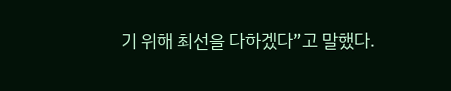기 위해 최선을 다하겠다”고 말했다.